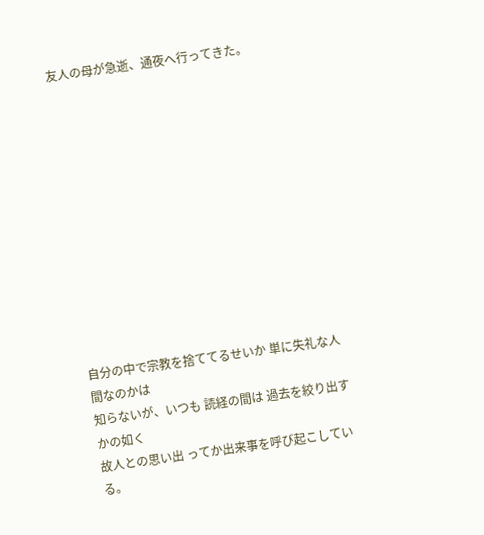友人の母が急逝、通夜へ行ってきた。












自分の中で宗教を捨ててるせいか 単に失礼な人間なのかは
知らないが、いつも 読経の間は 過去を絞り出すかの如く
故人との思い出 ってか出来事を呼び起こしている。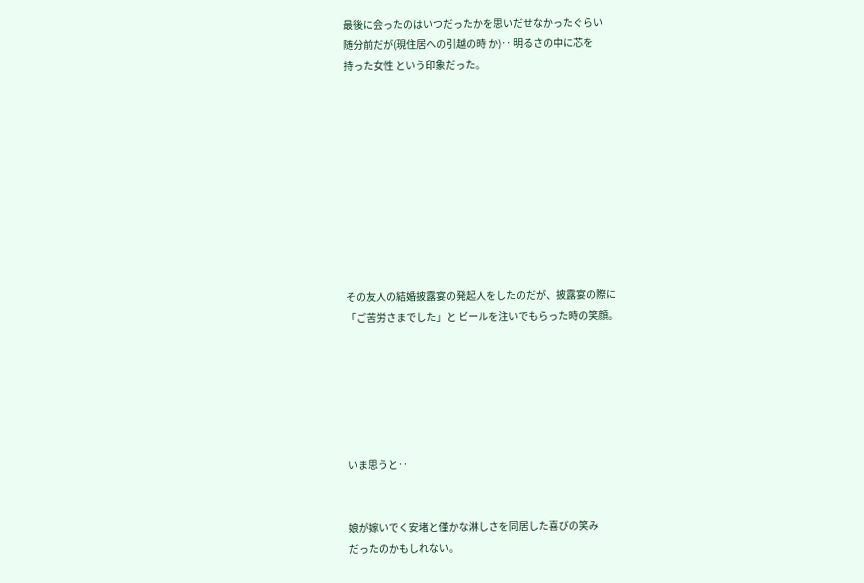最後に会ったのはいつだったかを思いだせなかったぐらい
随分前だが(現住居への引越の時 か)‥ 明るさの中に芯を
持った女性 という印象だった。










その友人の結婚披露宴の発起人をしたのだが、披露宴の際に
「ご苦労さまでした」と ビールを注いでもらった時の笑顔。






いま思うと‥


娘が嫁いでく安堵と僅かな淋しさを同居した喜びの笑み
だったのかもしれない。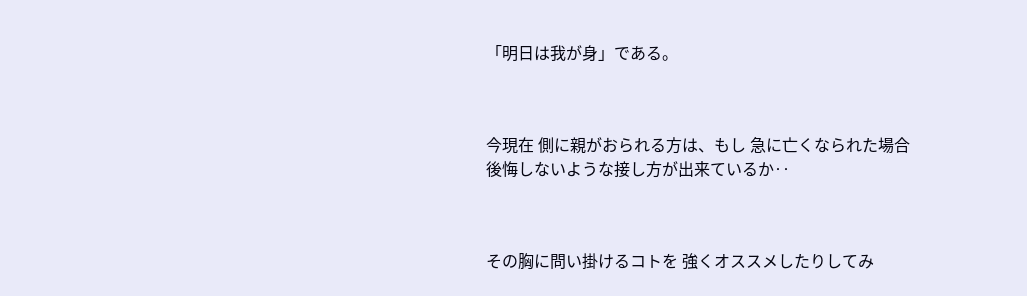「明日は我が身」である。



今現在 側に親がおられる方は、もし 急に亡くなられた場合
後悔しないような接し方が出来ているか‥



その胸に問い掛けるコトを 強くオススメしたりしてみ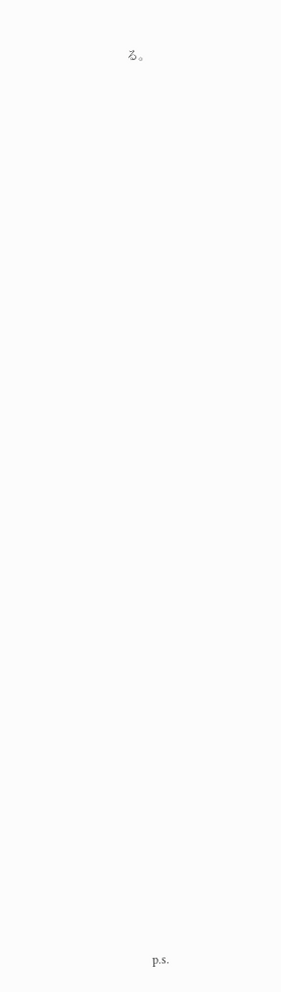る。



















































p.s.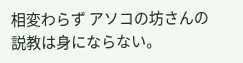相変わらず アソコの坊さんの説教は身にならない。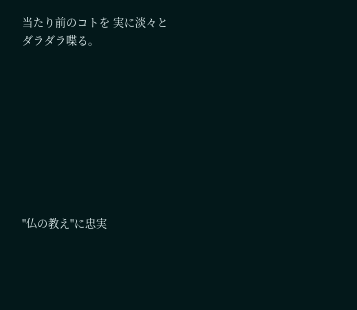当たり前のコトを 実に淡々と ダラダラ喋る。









"仏の教え"に忠実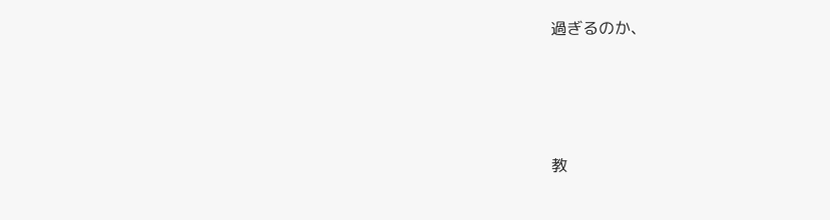過ぎるのか、






教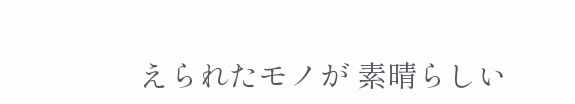えられたモノが 素晴らしい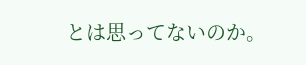とは思ってないのか。